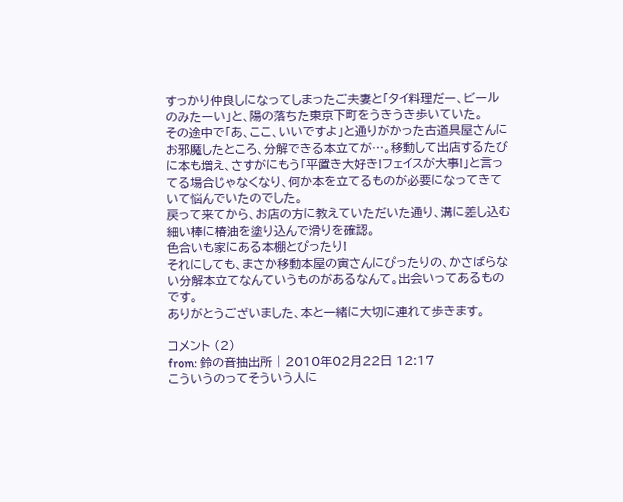すっかり仲良しになってしまったご夫妻と「タイ料理だー、ビールのみたーい」と、陽の落ちた東京下町をうきうき歩いていた。
その途中で「あ、ここ、いいですよ」と通りがかった古道具屋さんにお邪魔したところ、分解できる本立てが…。移動して出店するたびに本も増え、さすがにもう「平置き大好き!フェイスが大事!」と言ってる場合じゃなくなり、何か本を立てるものが必要になってきていて悩んでいたのでした。
戻って来てから、お店の方に教えていただいた通り、溝に差し込む細い棒に椿油を塗り込んで滑りを確認。
色合いも家にある本棚とぴったり!
それにしても、まさか移動本屋の寅さんにぴったりの、かさばらない分解本立てなんていうものがあるなんて。出会いってあるものです。
ありがとうございました、本と一緒に大切に連れて歩きます。

コメント (2)
from: 鈴の音抽出所 | 2010年02月22日 12:17
こういうのってそういう人に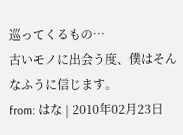巡ってくるもの…
古いモノに出会う度、僕はそんなふうに信じます。
from: はな | 2010年02月23日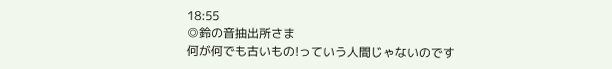18:55
◎鈴の音抽出所さま
何が何でも古いもの!っていう人間じゃないのです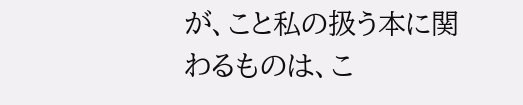が、こと私の扱う本に関わるものは、こ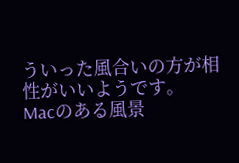ういった風合いの方が相性がいいようです。
Macのある風景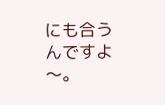にも合うんですよ〜。